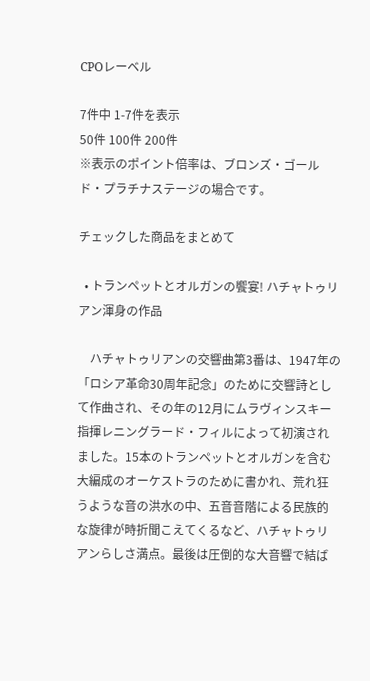CPOレーベル

7件中 1-7件を表示
50件 100件 200件
※表示のポイント倍率は、ブロンズ・ゴールド・プラチナステージの場合です。

チェックした商品をまとめて

  • トランペットとオルガンの饗宴! ハチャトゥリアン渾身の作品

    ハチャトゥリアンの交響曲第3番は、1947年の「ロシア革命30周年記念」のために交響詩として作曲され、その年の12月にムラヴィンスキー指揮レニングラード・フィルによって初演されました。15本のトランペットとオルガンを含む大編成のオーケストラのために書かれ、荒れ狂うような音の洪水の中、五音音階による民族的な旋律が時折聞こえてくるなど、ハチャトゥリアンらしさ満点。最後は圧倒的な大音響で結ば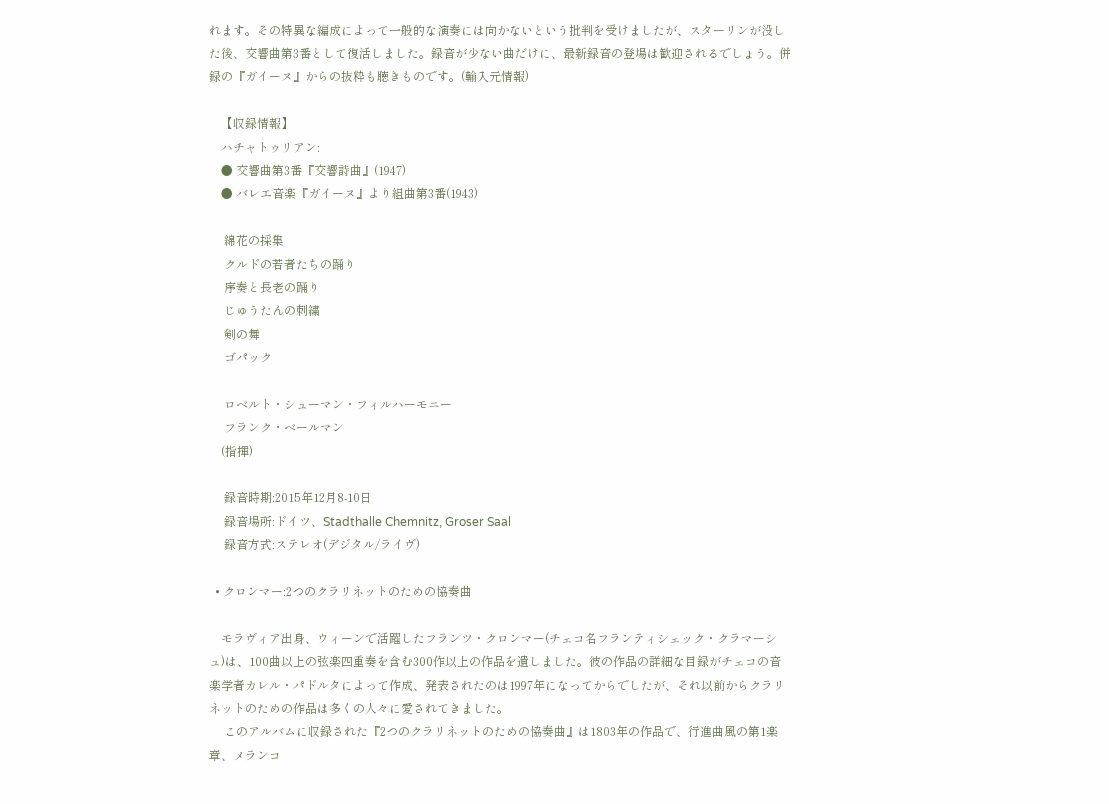れます。その特異な編成によって一般的な演奏には向かないという批判を受けましたが、スターリンが没した後、交響曲第3番として復活しました。録音が少ない曲だけに、最新録音の登場は歓迎されるでしょう。併録の『ガイーヌ』からの抜粋も聴きものです。(輸入元情報)

    【収録情報】
    ハチャトゥリアン:
    ● 交響曲第3番『交響詩曲』(1947)
    ● バレエ音楽『ガイーヌ』より組曲第3番(1943)

     綿花の採集
     クルドの若者たちの踊り
     序奏と長老の踊り
     じゅうたんの刺繍
     剣の舞
     ゴパック

     ロベルト・シューマン・フィルハーモニー
     フランク・ベールマン
    (指揮)

     録音時期:2015年12月8-10日
     録音場所:ドイツ、Stadthalle Chemnitz, Groser Saal
     録音方式:ステレオ(デジタル/ライヴ)

  • クロンマー:2つのクラリネットのための協奏曲

    モラヴィア出身、ウィーンで活躍したフランツ・クロンマー(チェコ名フランティシェック・クラマーシュ)は、100曲以上の弦楽四重奏を含む300作以上の作品を遺しました。彼の作品の詳細な目録がチェコの音楽学者カレル・パドルタによって作成、発表されたのは1997年になってからでしたが、それ以前からクラリネットのための作品は多くの人々に愛されてきました。
     このアルバムに収録された『2つのクラリネットのための協奏曲』は1803年の作品で、行進曲風の第1楽章、メランコ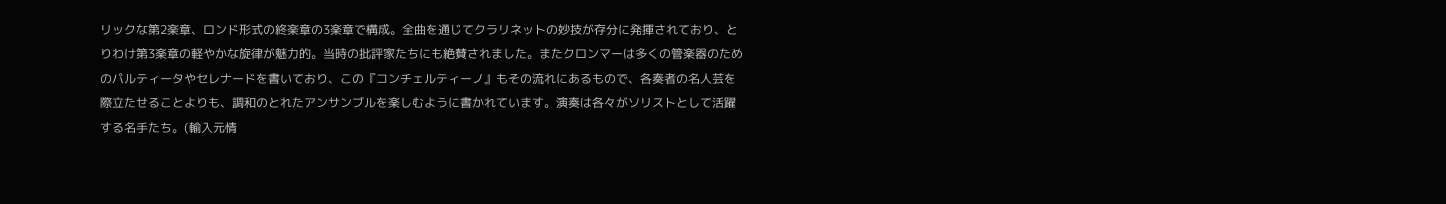リックな第2楽章、ロンド形式の終楽章の3楽章で構成。全曲を通じてクラリネットの妙技が存分に発揮されており、とりわけ第3楽章の軽やかな旋律が魅力的。当時の批評家たちにも絶賛されました。またクロンマーは多くの管楽器のためのパルティータやセレナードを書いており、この『コンチェルティーノ』もその流れにあるもので、各奏者の名人芸を際立たせることよりも、調和のとれたアンサンブルを楽しむように書かれています。演奏は各々がソリストとして活躍する名手たち。(輸入元情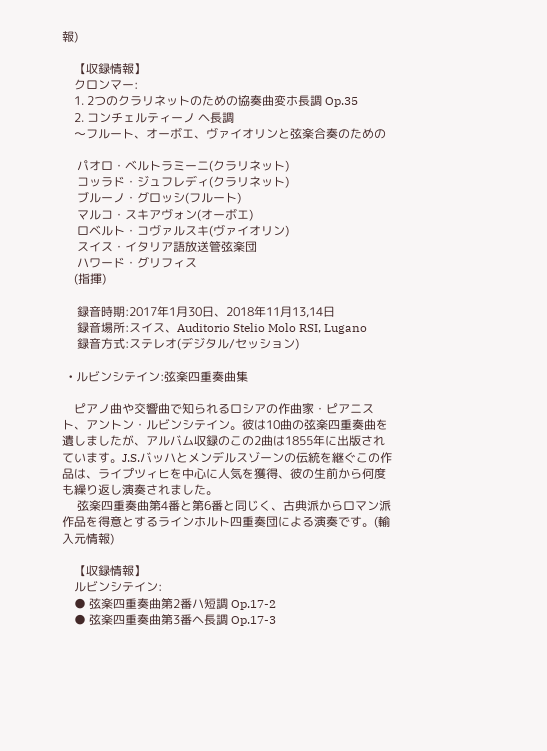報)

    【収録情報】
    クロンマー:
    1. 2つのクラリネットのための協奏曲変ホ長調 Op.35
    2. コンチェルティーノ ヘ長調
    〜フルート、オーボエ、ヴァイオリンと弦楽合奏のための

     パオロ・ベルトラミーニ(クラリネット)
     コッラド・ジュフレディ(クラリネット)
     ブルーノ・グロッシ(フルート)
     マルコ・スキアヴォン(オーボエ)
     ロベルト・コヴァルスキ(ヴァイオリン)
     スイス・イタリア語放送管弦楽団
     ハワード・グリフィス
    (指揮)

     録音時期:2017年1月30日、2018年11月13,14日
     録音場所:スイス、Auditorio Stelio Molo RSI, Lugano
     録音方式:ステレオ(デジタル/セッション)

  • ルビンシテイン:弦楽四重奏曲集

    ピアノ曲や交響曲で知られるロシアの作曲家・ピアニスト、アントン・ルビンシテイン。彼は10曲の弦楽四重奏曲を遺しましたが、アルバム収録のこの2曲は1855年に出版されています。J.S.バッハとメンデルスゾーンの伝統を継ぐこの作品は、ライプツィヒを中心に人気を獲得、彼の生前から何度も繰り返し演奏されました。
     弦楽四重奏曲第4番と第6番と同じく、古典派からロマン派作品を得意とするラインホルト四重奏団による演奏です。(輸入元情報)

    【収録情報】
    ルビンシテイン:
    ● 弦楽四重奏曲第2番ハ短調 Op.17-2
    ● 弦楽四重奏曲第3番ヘ長調 Op.17-3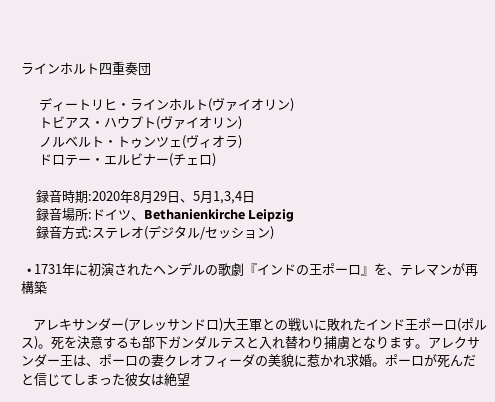ラインホルト四重奏団

      ディートリヒ・ラインホルト(ヴァイオリン)
      トビアス・ハウプト(ヴァイオリン)
      ノルベルト・トゥンツェ(ヴィオラ)
      ドロテー・エルビナー(チェロ)

     録音時期:2020年8月29日、5月1,3,4日
     録音場所:ドイツ、Bethanienkirche Leipzig
     録音方式:ステレオ(デジタル/セッション)

  • 1731年に初演されたヘンデルの歌劇『インドの王ポーロ』を、テレマンが再構築

    アレキサンダー(アレッサンドロ)大王軍との戦いに敗れたインド王ポーロ(ポルス)。死を決意するも部下ガンダルテスと入れ替わり捕虜となります。アレクサンダー王は、ポーロの妻クレオフィーダの美貌に惹かれ求婚。ポーロが死んだと信じてしまった彼女は絶望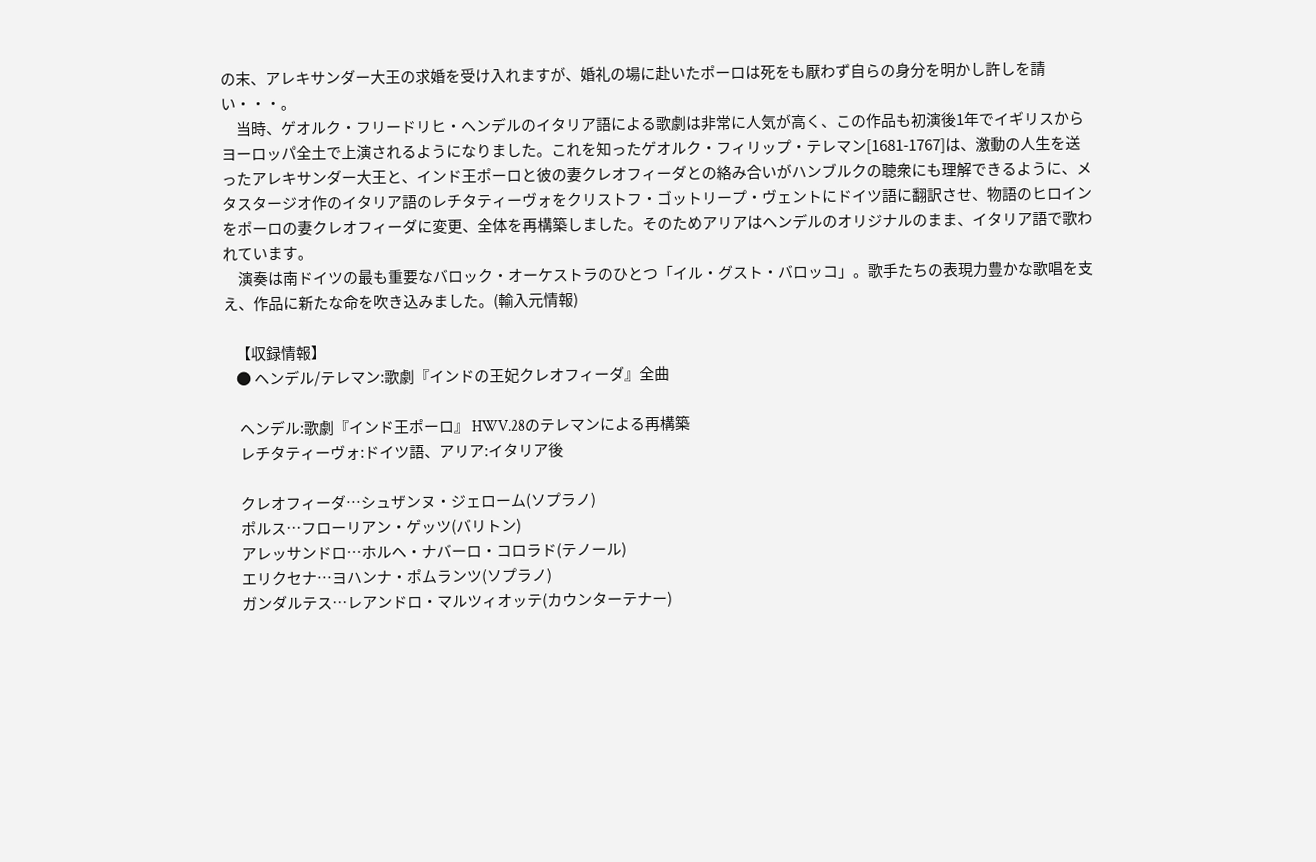の末、アレキサンダー大王の求婚を受け入れますが、婚礼の場に赴いたポーロは死をも厭わず自らの身分を明かし許しを請い・・・。
     当時、ゲオルク・フリードリヒ・ヘンデルのイタリア語による歌劇は非常に人気が高く、この作品も初演後1年でイギリスからヨーロッパ全土で上演されるようになりました。これを知ったゲオルク・フィリップ・テレマン[1681-1767]は、激動の人生を送ったアレキサンダー大王と、インド王ポーロと彼の妻クレオフィーダとの絡み合いがハンブルクの聴衆にも理解できるように、メタスタージオ作のイタリア語のレチタティーヴォをクリストフ・ゴットリープ・ヴェントにドイツ語に翻訳させ、物語のヒロインをポーロの妻クレオフィーダに変更、全体を再構築しました。そのためアリアはヘンデルのオリジナルのまま、イタリア語で歌われています。
     演奏は南ドイツの最も重要なバロック・オーケストラのひとつ「イル・グスト・バロッコ」。歌手たちの表現力豊かな歌唱を支え、作品に新たな命を吹き込みました。(輸入元情報)

    【収録情報】
    ● ヘンデル/テレマン:歌劇『インドの王妃クレオフィーダ』全曲

     ヘンデル:歌劇『インド王ポーロ』 HWV.28のテレマンによる再構築
     レチタティーヴォ:ドイツ語、アリア:イタリア後

     クレオフィーダ…シュザンヌ・ジェローム(ソプラノ)
     ポルス…フローリアン・ゲッツ(バリトン)
     アレッサンドロ…ホルヘ・ナバーロ・コロラド(テノール)
     エリクセナ…ヨハンナ・ポムランツ(ソプラノ)
     ガンダルテス…レアンドロ・マルツィオッテ(カウンターテナー)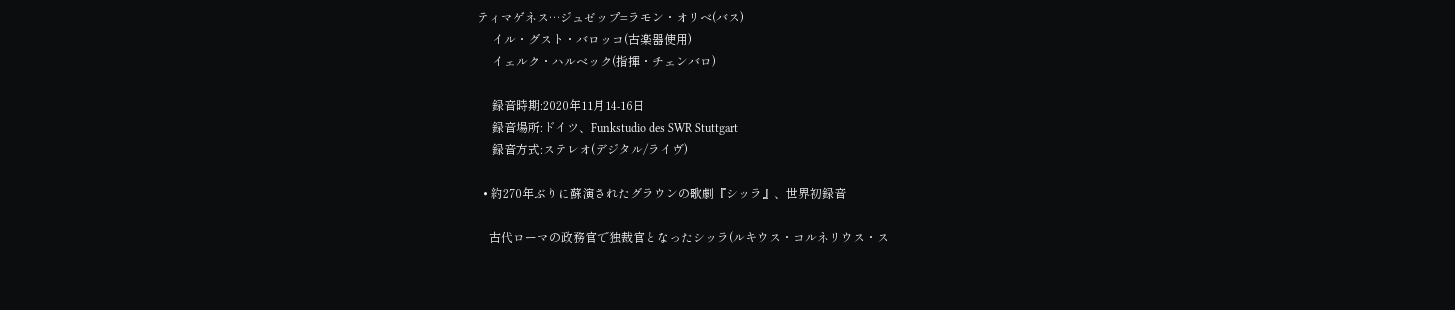ティマゲネス…ジュゼップ=ラモン・オリベ(バス)
     イル・グスト・バロッコ(古楽器使用)
     イェルク・ハルベック(指揮・チェンバロ)

     録音時期:2020年11月14-16日
     録音場所:ドイツ、Funkstudio des SWR Stuttgart
     録音方式:ステレオ(デジタル/ライヴ)

  • 約270年ぶりに蘇演されたグラウンの歌劇『シッラ』、世界初録音

    古代ローマの政務官で独裁官となったシッラ(ルキウス・コルネリウス・ス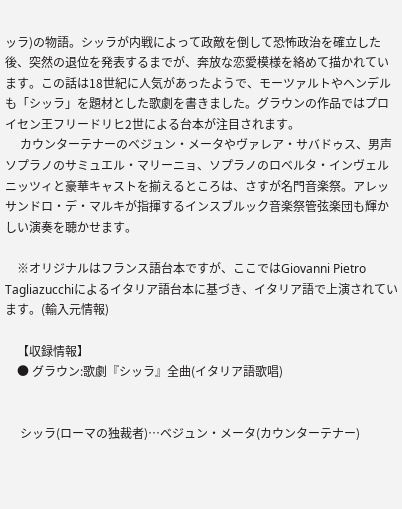ッラ)の物語。シッラが内戦によって政敵を倒して恐怖政治を確立した後、突然の退位を発表するまでが、奔放な恋愛模様を絡めて描かれています。この話は18世紀に人気があったようで、モーツァルトやヘンデルも「シッラ」を題材とした歌劇を書きました。グラウンの作品ではプロイセン王フリードリヒ2世による台本が注目されます。
     カウンターテナーのベジュン・メータやヴァレア・サバドゥス、男声ソプラノのサミュエル・マリーニョ、ソプラノのロベルタ・インヴェルニッツィと豪華キャストを揃えるところは、さすが名門音楽祭。アレッサンドロ・デ・マルキが指揮するインスブルック音楽祭管弦楽団も輝かしい演奏を聴かせます。

    ※オリジナルはフランス語台本ですが、ここではGiovanni Pietro Tagliazucchiによるイタリア語台本に基づき、イタリア語で上演されています。(輸入元情報)

    【収録情報】
    ● グラウン:歌劇『シッラ』全曲(イタリア語歌唱)


     シッラ(ローマの独裁者)…ベジュン・メータ(カウンターテナー)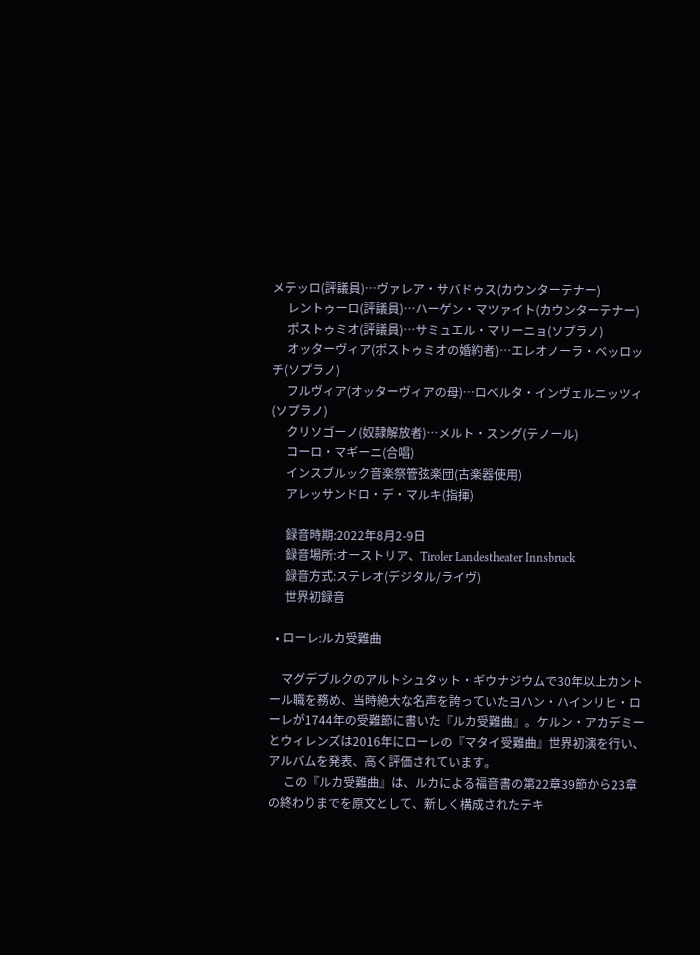メテッロ(評議員)…ヴァレア・サバドゥス(カウンターテナー)
     レントゥーロ(評議員)…ハーゲン・マツァイト(カウンターテナー)
     ポストゥミオ(評議員)…サミュエル・マリーニョ(ソプラノ)
     オッターヴィア(ポストゥミオの婚約者)…エレオノーラ・ベッロッチ(ソプラノ)
     フルヴィア(オッターヴィアの母)…ロベルタ・インヴェルニッツィ(ソプラノ)
     クリソゴーノ(奴隷解放者)…メルト・スング(テノール)
     コーロ・マギーニ(合唱)
     インスブルック音楽祭管弦楽団(古楽器使用)
     アレッサンドロ・デ・マルキ(指揮)

     録音時期:2022年8月2-9日
     録音場所:オーストリア、Tiroler Landestheater Innsbruck
     録音方式:ステレオ(デジタル/ライヴ)
     世界初録音

  • ローレ:ルカ受難曲

    マグデブルクのアルトシュタット・ギウナジウムで30年以上カントール職を務め、当時絶大な名声を誇っていたヨハン・ハインリヒ・ローレが1744年の受難節に書いた『ルカ受難曲』。ケルン・アカデミーとウィレンズは2016年にローレの『マタイ受難曲』世界初演を行い、アルバムを発表、高く評価されています。
     この『ルカ受難曲』は、ルカによる福音書の第22章39節から23章の終わりまでを原文として、新しく構成されたテキ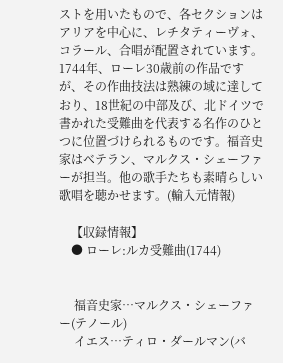ストを用いたもので、各セクションはアリアを中心に、レチタティーヴォ、コラール、合唱が配置されています。1744年、ローレ30歳前の作品ですが、その作曲技法は熟練の域に達しており、18世紀の中部及び、北ドイツで書かれた受難曲を代表する名作のひとつに位置づけられるものです。福音史家はベテラン、マルクス・シェーファーが担当。他の歌手たちも素晴らしい歌唱を聴かせます。(輸入元情報)

    【収録情報】
    ● ローレ:ルカ受難曲(1744)


     福音史家…マルクス・シェーファー(テノール)
     イエス…ティロ・ダールマン(バ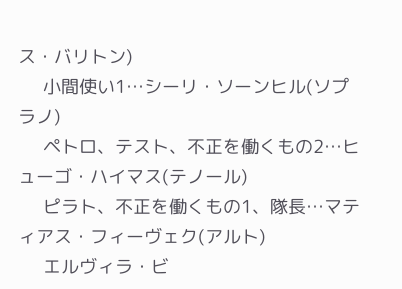ス・バリトン)
     小間使い1…シーリ・ソーンヒル(ソプラノ)
     ペトロ、テスト、不正を働くもの2…ヒューゴ・ハイマス(テノール)
     ピラト、不正を働くもの1、隊長…マティアス・フィーヴェク(アルト)
     エルヴィラ・ビ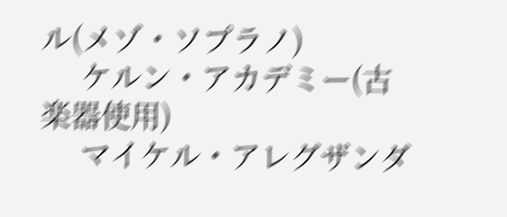ル(メゾ・ソプラノ)
     ケルン・アカデミー(古楽器使用)
     マイケル・アレグザンダ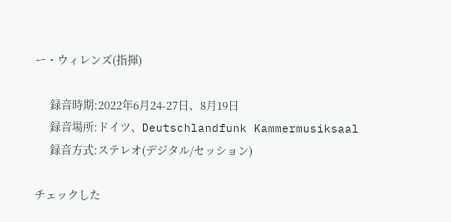ー・ウィレンズ(指揮)

     録音時期:2022年6月24-27日、8月19日
     録音場所:ドイツ、Deutschlandfunk Kammermusiksaal
     録音方式:ステレオ(デジタル/セッション)

チェックした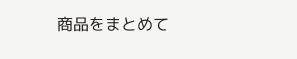商品をまとめて